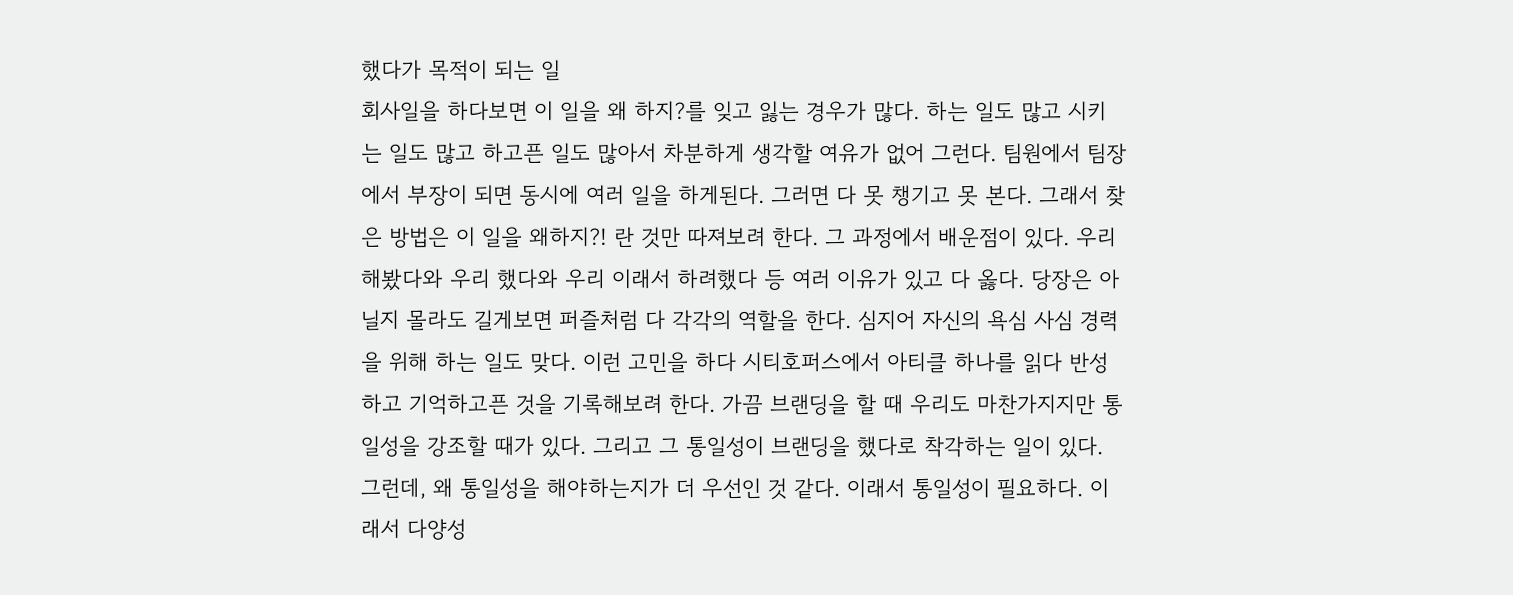했다가 목적이 되는 일
회사일을 하다보면 이 일을 왜 하지?를 잊고 잃는 경우가 많다. 하는 일도 많고 시키는 일도 많고 하고픈 일도 많아서 차분하게 생각할 여유가 없어 그런다. 팀원에서 팀장에서 부장이 되면 동시에 여러 일을 하게된다. 그러면 다 못 챙기고 못 본다. 그래서 찾은 방법은 이 일을 왜하지?! 란 것만 따져보려 한다. 그 과정에서 배운점이 있다. 우리 해봤다와 우리 했다와 우리 이래서 하려했다 등 여러 이유가 있고 다 옳다. 당장은 아닐지 몰라도 길게보면 퍼즐처럼 다 각각의 역할을 한다. 심지어 자신의 욕심 사심 경력을 위해 하는 일도 맞다. 이런 고민을 하다 시티호퍼스에서 아티클 하나를 읽다 반성하고 기억하고픈 것을 기록해보려 한다. 가끔 브랜딩을 할 때 우리도 마찬가지지만 통일성을 강조할 때가 있다. 그리고 그 통일성이 브랜딩을 했다로 착각하는 일이 있다. 그런데, 왜 통일성을 해야하는지가 더 우선인 것 같다. 이래서 통일성이 필요하다. 이래서 다양성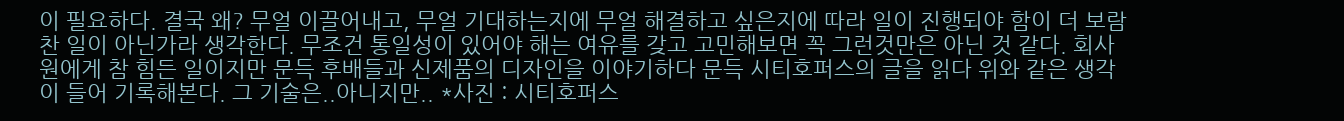이 필요하다. 결국 왜? 무얼 이끌어내고, 무얼 기대하는지에 무얼 해결하고 싶은지에 따라 일이 진행되야 함이 더 보람찬 일이 아닌가라 생각한다. 무조건 통일성이 있어야 해는 여유를 갖고 고민해보면 꼭 그런것만은 아닌 것 같다. 회사원에게 참 힘든 일이지만 문득 후배들과 신제품의 디자인을 이야기하다 문득 시티호퍼스의 글을 읽다 위와 같은 생각이 들어 기록해본다. 그 기술은..아니지만.. *사진 : 시티호퍼스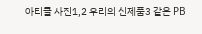아티클 사진1,2 우리의 신제품3 같은 PB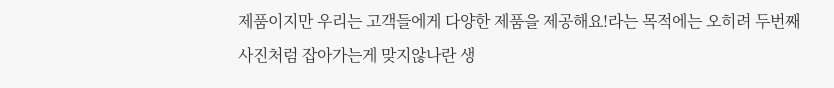제품이지만 우리는 고객들에게 다양한 제품을 제공해요!라는 목적에는 오히려 두번째 사진처럼 잡아가는게 맞지않나란 생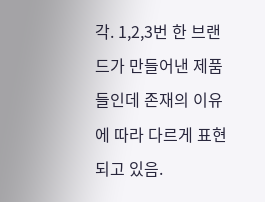각. 1,2,3번 한 브랜드가 만들어낸 제품들인데 존재의 이유에 따라 다르게 표현되고 있음.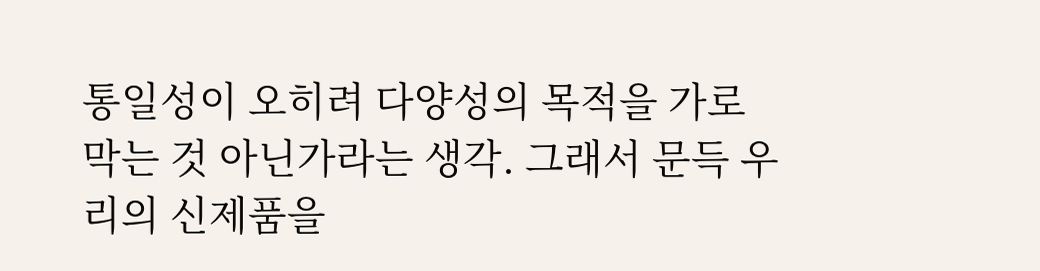통일성이 오히려 다양성의 목적을 가로막는 것 아닌가라는 생각. 그래서 문득 우리의 신제품을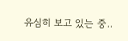유심히 보고 있는 중..